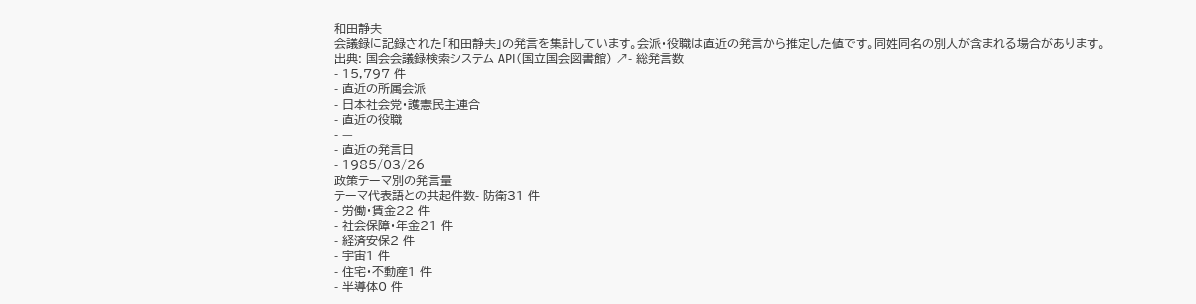和田静夫
会議録に記録された「和田静夫」の発言を集計しています。会派・役職は直近の発言から推定した値です。同姓同名の別人が含まれる場合があります。
出典: 国会会議録検索システム API(国立国会図書館) ↗- 総発言数
- 15,797 件
- 直近の所属会派
- 日本社会党・護憲民主連合
- 直近の役職
- —
- 直近の発言日
- 1985/03/26
政策テーマ別の発言量
テーマ代表語との共起件数- 防衛31 件
- 労働・賃金22 件
- 社会保障・年金21 件
- 経済安保2 件
- 宇宙1 件
- 住宅・不動産1 件
- 半導体0 件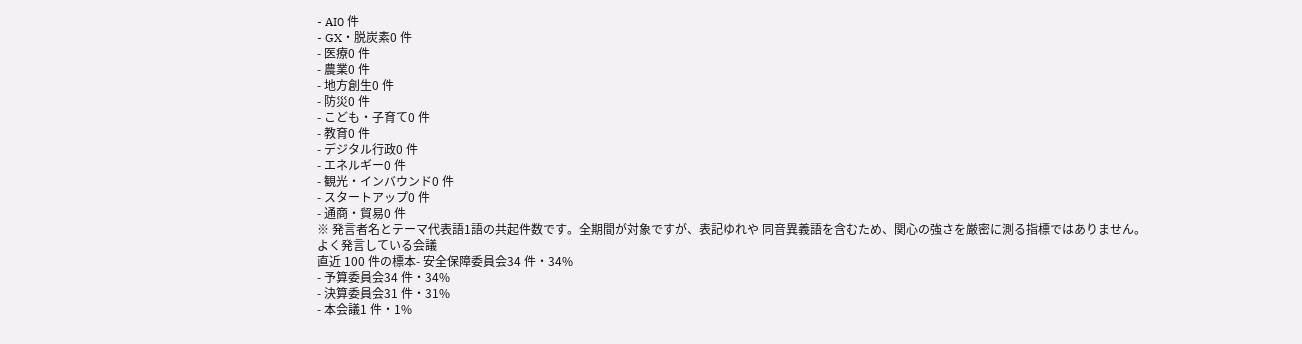- AI0 件
- GX・脱炭素0 件
- 医療0 件
- 農業0 件
- 地方創生0 件
- 防災0 件
- こども・子育て0 件
- 教育0 件
- デジタル行政0 件
- エネルギー0 件
- 観光・インバウンド0 件
- スタートアップ0 件
- 通商・貿易0 件
※ 発言者名とテーマ代表語1語の共起件数です。全期間が対象ですが、表記ゆれや 同音異義語を含むため、関心の強さを厳密に測る指標ではありません。
よく発言している会議
直近 100 件の標本- 安全保障委員会34 件・34%
- 予算委員会34 件・34%
- 決算委員会31 件・31%
- 本会議1 件・1%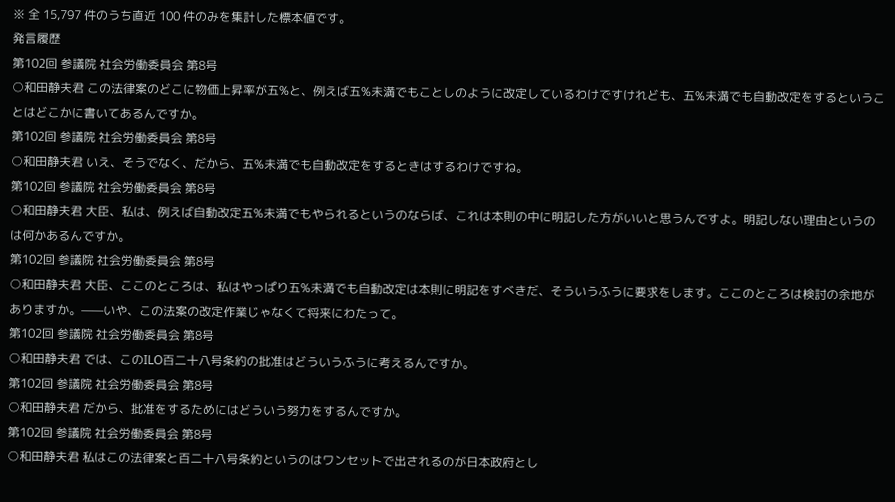※ 全 15,797 件のうち直近 100 件のみを集計した標本値です。
発言履歴
第102回 参議院 社会労働委員会 第8号
○和田静夫君 この法律案のどこに物価上昇率が五%と、例えば五%未満でもことしのように改定しているわけですけれども、五%未満でも自動改定をするということはどこかに書いてあるんですか。
第102回 参議院 社会労働委員会 第8号
○和田静夫君 いえ、そうでなく、だから、五%未満でも自動改定をするときはするわけですね。
第102回 参議院 社会労働委員会 第8号
○和田静夫君 大臣、私は、例えば自動改定五%未満でもやられるというのならば、これは本則の中に明記した方がいいと思うんですよ。明記しない理由というのは何かあるんですか。
第102回 参議院 社会労働委員会 第8号
○和田静夫君 大臣、ここのところは、私はやっぱり五%未満でも自動改定は本則に明記をすべきだ、そういうふうに要求をします。ここのところは検討の余地がありますか。——いや、この法案の改定作業じゃなくて将来にわたって。
第102回 参議院 社会労働委員会 第8号
○和田静夫君 では、このILO百二十八号条約の批准はどういうふうに考えるんですか。
第102回 参議院 社会労働委員会 第8号
○和田静夫君 だから、批准をするためにはどういう努力をするんですか。
第102回 参議院 社会労働委員会 第8号
○和田静夫君 私はこの法律案と百二十八号条約というのはワンセットで出されるのが日本政府とし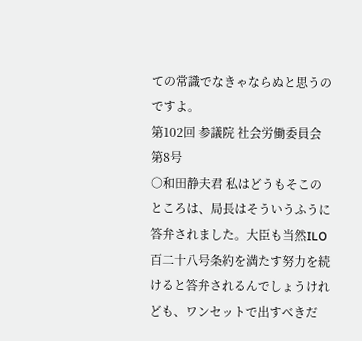ての常識でなきゃならぬと思うのですよ。
第102回 参議院 社会労働委員会 第8号
○和田静夫君 私はどうもそこのところは、局長はそういうふうに答弁されました。大臣も当然ILO百二十八号条約を満たす努力を続けると答弁されるんでしょうけれども、ワンセットで出すべきだ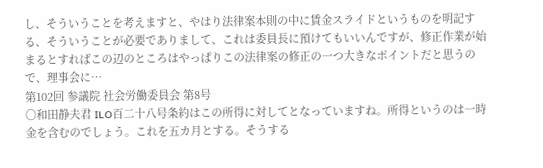し、そういうことを考えますと、やはり法律案本則の中に賃金スライドというものを明記する、そういうことが必要でありまして、これは委員長に預けてもいいんですが、修正作業が始まるとすればこの辺のところはやっぱりこの法律案の修正の一つ大きなポイントだと思うので、理事会に…
第102回 参議院 社会労働委員会 第8号
○和田静夫君 ILO百二十八号条約はこの所得に対してとなっていますね。所得というのは一時金を含むのでしょう。これを五カ月とする。そうする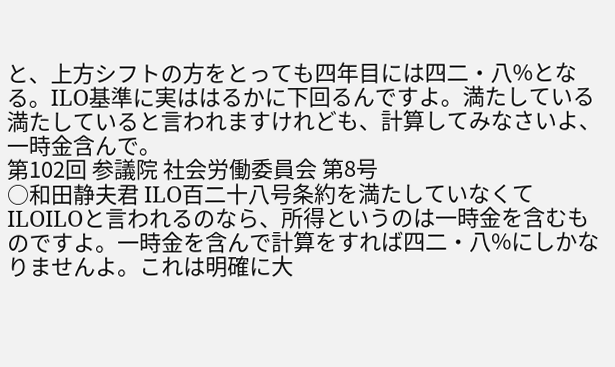と、上方シフトの方をとっても四年目には四二・八%となる。ILO基準に実ははるかに下回るんですよ。満たしている満たしていると言われますけれども、計算してみなさいよ、一時金含んで。
第102回 参議院 社会労働委員会 第8号
○和田静夫君 ILO百二十八号条約を満たしていなくてILOILOと言われるのなら、所得というのは一時金を含むものですよ。一時金を含んで計算をすれば四二・八%にしかなりませんよ。これは明確に大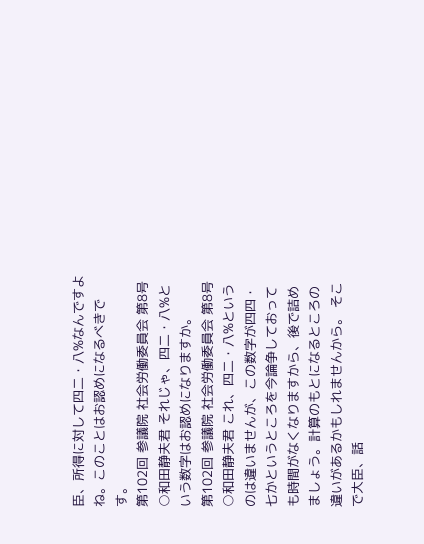臣、所得に対して四二・八%なんですよね。このことはお認めになるべきです。
第102回 参議院 社会労働委員会 第8号
○和田静夫君 それじゃ、四二・八%という数字はお認めになりますか。
第102回 参議院 社会労働委員会 第8号
○和田静夫君 これ、四二・八%というのは違いませんが、この数字が四四・七かというところを今論争しておっても時間がなくなりますから、後で詰めましょう。計算のもとになるところの違いがあるかもしれませんから。 そこで大臣、話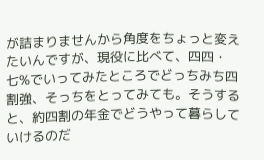が詰まりませんから角度をちょっと変えたいんですが、現役に比べて、四四・七%でいってみたところでどっちみち四割強、そっちをとってみても。そうすると、約四割の年金でどうやって暮らしていけるのだ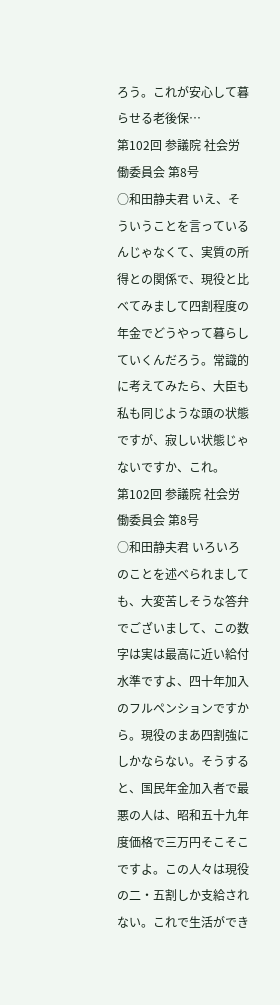ろう。これが安心して暮らせる老後保…
第102回 参議院 社会労働委員会 第8号
○和田静夫君 いえ、そういうことを言っているんじゃなくて、実質の所得との関係で、現役と比べてみまして四割程度の年金でどうやって暮らしていくんだろう。常識的に考えてみたら、大臣も私も同じような頭の状態ですが、寂しい状態じゃないですか、これ。
第102回 参議院 社会労働委員会 第8号
○和田静夫君 いろいろのことを述べられましても、大変苦しそうな答弁でございまして、この数字は実は最高に近い給付水準ですよ、四十年加入のフルペンションですから。現役のまあ四割強にしかならない。そうすると、国民年金加入者で最悪の人は、昭和五十九年度価格で三万円そこそこですよ。この人々は現役の二・五割しか支給されない。これで生活ができ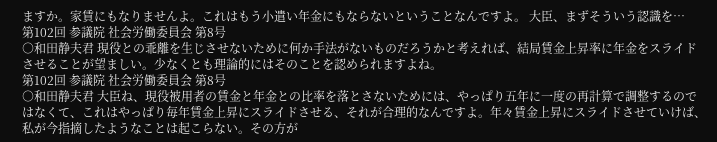ますか。家賃にもなりませんよ。これはもう小遣い年金にもならないということなんですよ。 大臣、まずそういう認識を…
第102回 参議院 社会労働委員会 第8号
○和田静夫君 現役との乖離を生じさせないために何か手法がないものだろうかと考えれば、結局賃金上昇率に年金をスライドさせることが望ましい。少なくとも理論的にはそのことを認められますよね。
第102回 参議院 社会労働委員会 第8号
○和田静夫君 大臣ね、現役被用者の賃金と年金との比率を落とさないためには、やっぱり五年に一度の再計算で調整するのではなくて、これはやっぱり毎年賃金上昇にスライドさせる、それが合理的なんですよ。年々賃金上昇にスライドさせていけば、私が今指摘したようなことは起こらない。その方が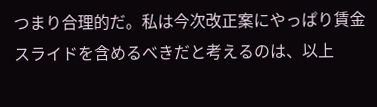つまり合理的だ。私は今次改正案にやっぱり賃金スライドを含めるべきだと考えるのは、以上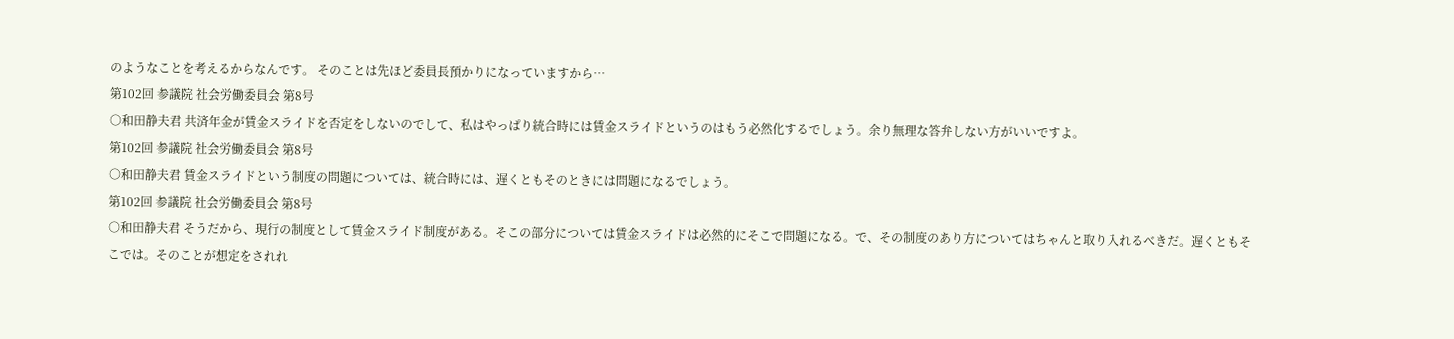のようなことを考えるからなんです。 そのことは先ほど委員長預かりになっていますから…
第102回 参議院 社会労働委員会 第8号
○和田静夫君 共済年金が賃金スライドを否定をしないのでして、私はやっぱり統合時には賃金スライドというのはもう必然化するでしょう。余り無理な答弁しない方がいいですよ。
第102回 参議院 社会労働委員会 第8号
○和田静夫君 賃金スライドという制度の問題については、統合時には、遅くともそのときには問題になるでしょう。
第102回 参議院 社会労働委員会 第8号
○和田静夫君 そうだから、現行の制度として賃金スライド制度がある。そこの部分については賃金スライドは必然的にそこで問題になる。で、その制度のあり方についてはちゃんと取り入れるべきだ。遅くともそこでは。そのことが想定をされれ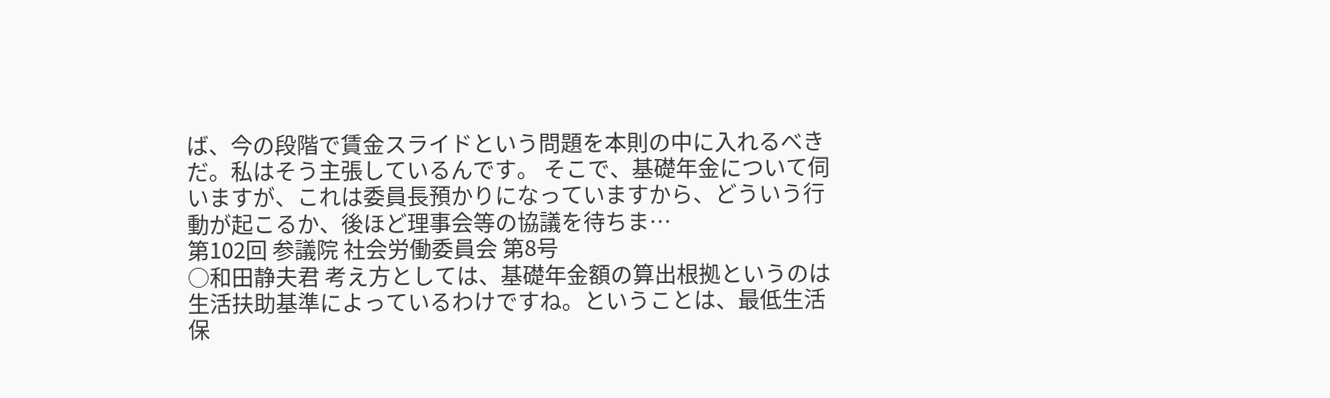ば、今の段階で賃金スライドという問題を本則の中に入れるべきだ。私はそう主張しているんです。 そこで、基礎年金について伺いますが、これは委員長預かりになっていますから、どういう行動が起こるか、後ほど理事会等の協議を待ちま…
第102回 参議院 社会労働委員会 第8号
○和田静夫君 考え方としては、基礎年金額の算出根拠というのは生活扶助基準によっているわけですね。ということは、最低生活保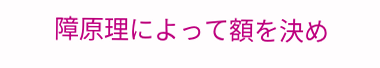障原理によって額を決め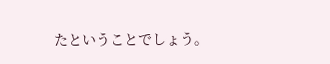たということでしょう。